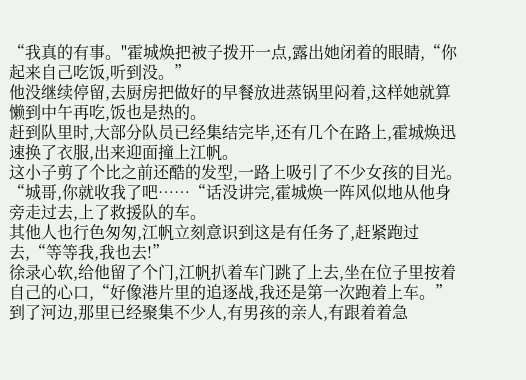“我真的有事。"霍城焕把被子拨开一点,露出她闭着的眼睛,“你起来自己吃饭,听到没。”
他没继续停留,去厨房把做好的早餐放进蒸锅里闷着,这样她就算懒到中午再吃,饭也是热的。
赶到队里时,大部分队员已经集结完毕,还有几个在路上,霍城焕迅速换了衣服,出来迎面撞上江帆。
这小子剪了个比之前还酷的发型,一路上吸引了不少女孩的目光。“城哥,你就收我了吧……“话没讲完,霍城焕一阵风似地从他身旁走过去,上了救援队的车。
其他人也行色匆匆,江帆立刻意识到这是有任务了,赶紧跑过去,“等等我,我也去!”
徐录心软,给他留了个门,江帆扒着车门跳了上去,坐在位子里按着自己的心口,“好像港片里的追逐战,我还是第一次跑着上车。”到了河边,那里已经聚集不少人,有男孩的亲人,有跟着着急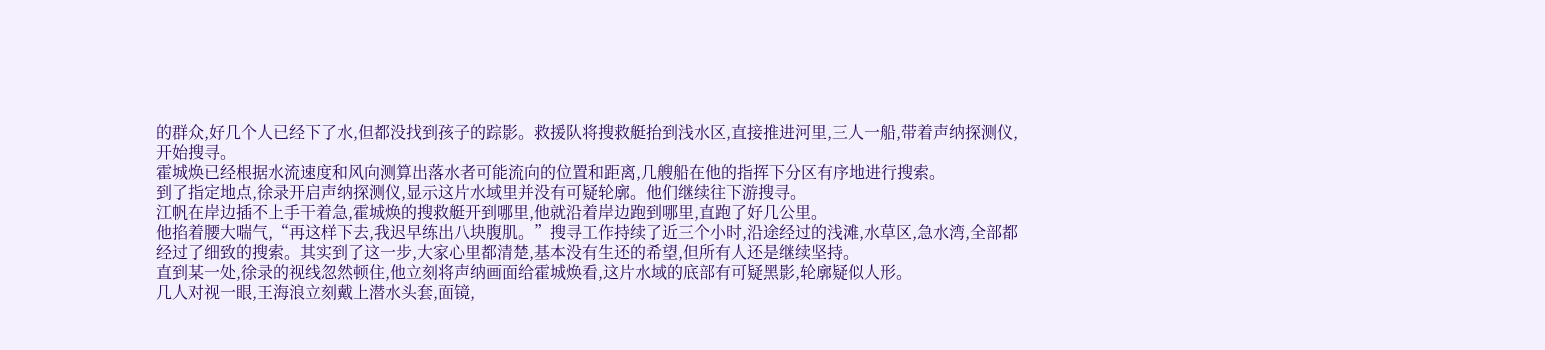的群众,好几个人已经下了水,但都没找到孩子的踪影。救援队将搜救艇抬到浅水区,直接推进河里,三人一船,带着声纳探测仪,开始搜寻。
霍城焕已经根据水流速度和风向测算出落水者可能流向的位置和距离,几艘船在他的指挥下分区有序地进行搜索。
到了指定地点,徐录开启声纳探测仪,显示这片水域里并没有可疑轮廓。他们继续往下游搜寻。
江帆在岸边插不上手干着急,霍城焕的搜救艇开到哪里,他就沿着岸边跑到哪里,直跑了好几公里。
他掐着腰大喘气,“再这样下去,我迟早练出八块腹肌。”搜寻工作持续了近三个小时,沿途经过的浅滩,水草区,急水湾,全部都经过了细致的搜索。其实到了这一步,大家心里都清楚,基本没有生还的希望,但所有人还是继续坚持。
直到某一处,徐录的视线忽然顿住,他立刻将声纳画面给霍城焕看,这片水域的底部有可疑黑影,轮廓疑似人形。
几人对视一眼,王海浪立刻戴上潜水头套,面镜,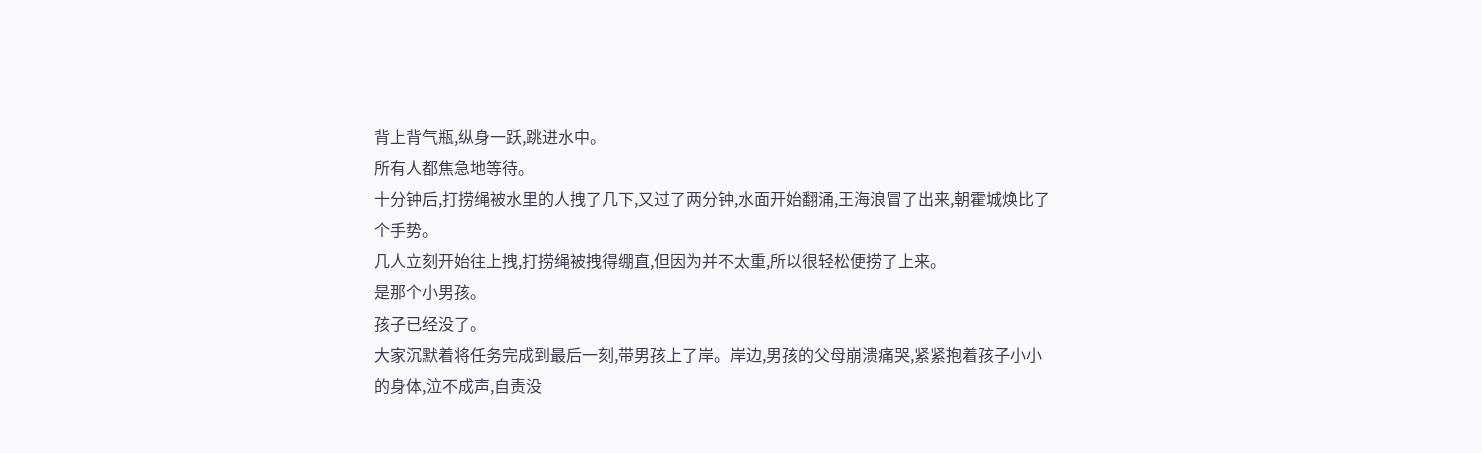背上背气瓶,纵身一跃,跳进水中。
所有人都焦急地等待。
十分钟后,打捞绳被水里的人拽了几下,又过了两分钟,水面开始翻涌,王海浪冒了出来,朝霍城焕比了个手势。
几人立刻开始往上拽,打捞绳被拽得绷直,但因为并不太重,所以很轻松便捞了上来。
是那个小男孩。
孩子已经没了。
大家沉默着将任务完成到最后一刻,带男孩上了岸。岸边,男孩的父母崩溃痛哭,紧紧抱着孩子小小的身体,泣不成声,自责没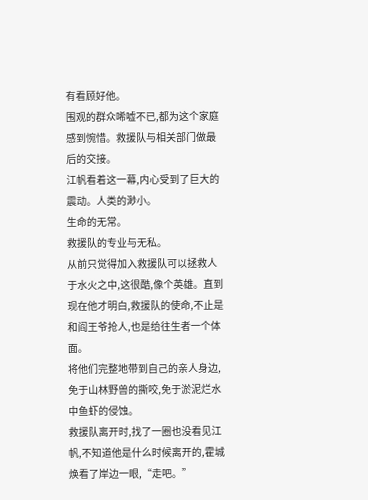有看顾好他。
围观的群众唏嘘不已,都为这个家庭感到惋惜。救援队与相关部门做最后的交接。
江帆看着这一幕,内心受到了巨大的震动。人类的渺小。
生命的无常。
救援队的专业与无私。
从前只觉得加入救援队可以拯救人于水火之中,这很酷,像个英雄。直到现在他才明白,救援队的使命,不止是和阎王爷抢人,也是给往生者一个体面。
将他们完整地带到自己的亲人身边,免于山林野兽的撕咬,免于淤泥烂水中鱼虾的侵蚀。
救援队离开时,找了一圈也没看见江帆,不知道他是什么时候离开的,霍城焕看了岸边一眼,“走吧。”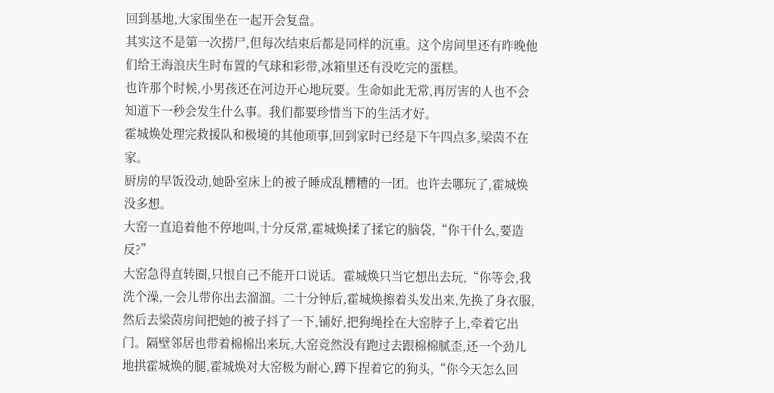回到基地,大家围坐在一起开会复盘。
其实这不是第一次捞尸,但每次结束后都是同样的沉重。这个房间里还有昨晚他们给王海浪庆生时布置的气球和彩带,冰箱里还有没吃完的蛋糕。
也许那个时候,小男孩还在河边开心地玩要。生命如此无常,再厉害的人也不会知道下一秒会发生什么事。我们都要珍惜当下的生活才好。
霍城焕处理完救援队和极境的其他琐事,回到家时已经是下午四点多,梁茵不在家。
厨房的早饭没动,她卧室床上的被子睡成乱糟糟的一团。也许去哪玩了,霍城焕没多想。
大窑一直追着他不停地叫,十分反常,霍城焕揉了揉它的脑袋,“你干什么,要造反?”
大窑急得直转圈,只恨自己不能开口说话。霍城焕只当它想出去玩,“你等会,我洗个澡,一会儿带你出去溜溜。二十分钟后,霍城焕擦着头发出来,先换了身衣服,然后去梁茵房间把她的被子抖了一下,铺好,把狗绳拴在大窑脖子上,牵着它出门。隔壁邻居也带着棉棉出来玩,大窑竞然没有跑过去跟棉棉腻歪,还一个劲儿地拱霍城焕的腿,霍城焕对大窑极为耐心,蹲下捏着它的狗头,“你今天怎么回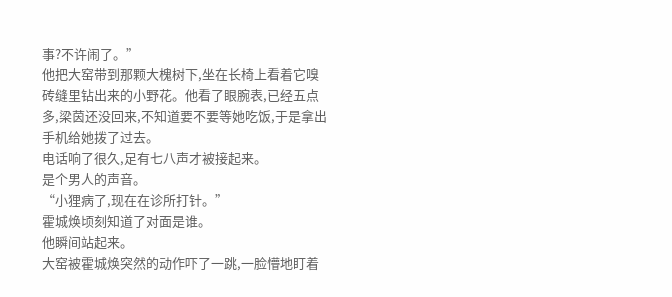事?不许闹了。”
他把大窑带到那颗大槐树下,坐在长椅上看着它嗅砖缝里钻出来的小野花。他看了眼腕表,已经五点多,梁茵还没回来,不知道要不要等她吃饭,于是拿出手机给她拨了过去。
电话响了很久,足有七八声才被接起来。
是个男人的声音。
“小狸病了,现在在诊所打针。”
霍城焕顷刻知道了对面是谁。
他瞬间站起来。
大窑被霍城焕突然的动作吓了一跳,一脸懵地盯着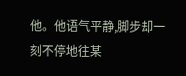他。他语气平静,脚步却一刻不停地往某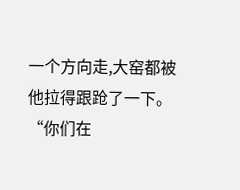一个方向走,大窑都被他拉得跟跄了一下。
“你们在